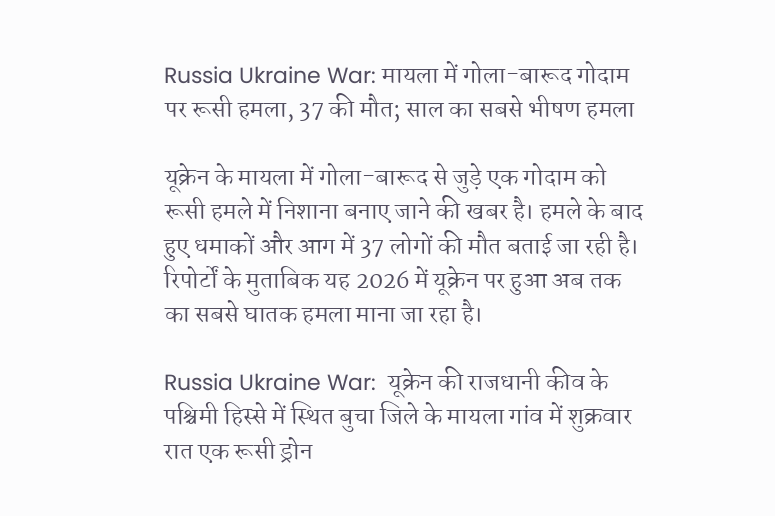Russia Ukraine War: मायला में गोला-बारूद गोदाम पर रूसी हमला, 37 की मौत; साल का सबसे भीषण हमला

यूक्रेन के मायला में गोला-बारूद से जुड़े एक गोदाम को रूसी हमले में निशाना बनाए जाने की खबर है। हमले के बाद हुए धमाकों और आग में 37 लोगों की मौत बताई जा रही है। रिपोर्टों के मुताबिक यह 2026 में यूक्रेन पर हुआ अब तक का सबसे घातक हमला माना जा रहा है।

Russia Ukraine War:  यूक्रेन की राजधानी कीव के पश्चिमी हिस्से में स्थित बुचा जिले के मायला गांव में शुक्रवार रात एक रूसी ड्रोन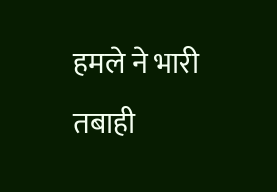हमले ने भारी तबाही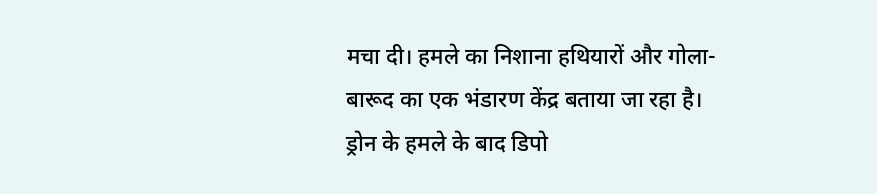मचा दी। हमले का निशाना हथियारों और गोला-बारूद का एक भंडारण केंद्र बताया जा रहा है। ड्रोन के हमले के बाद डिपो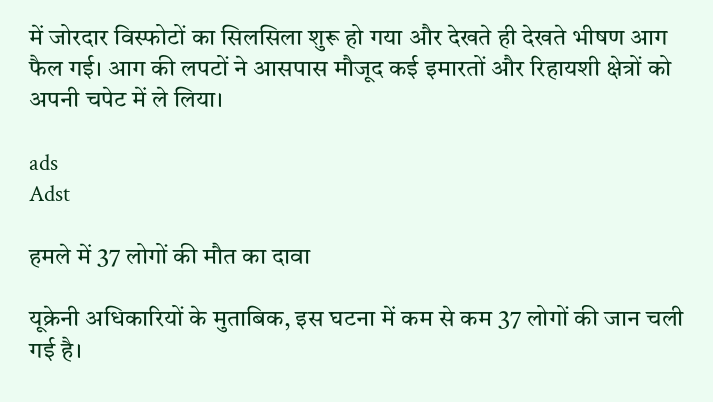में जोरदार विस्फोटों का सिलसिला शुरू हो गया और देखते ही देखते भीषण आग फैल गई। आग की लपटों ने आसपास मौजूद कई इमारतों और रिहायशी क्षेत्रों को अपनी चपेट में ले लिया।

ads
Adst

हमले में 37 लोगों की मौत का दावा

यूक्रेनी अधिकारियों के मुताबिक, इस घटना में कम से कम 37 लोगों की जान चली गई है।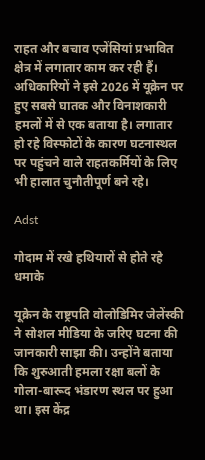राहत और बचाव एजेंसियां प्रभावित क्षेत्र में लगातार काम कर रही हैं। अधिकारियों ने इसे 2026 में यूक्रेन पर हुए सबसे घातक और विनाशकारी हमलों में से एक बताया है। लगातार हो रहे विस्फोटों के कारण घटनास्थल पर पहुंचने वाले राहतकर्मियों के लिए भी हालात चुनौतीपूर्ण बने रहे।

Adst

गोदाम में रखे हथियारों से होते रहे धमाके

यूक्रेन के राष्ट्रपति वोलोडिमिर जेलेंस्की ने सोशल मीडिया के जरिए घटना की जानकारी साझा की। उन्होंने बताया कि शुरुआती हमला रक्षा बलों के गोला-बारूद भंडारण स्थल पर हुआ था। इस केंद्र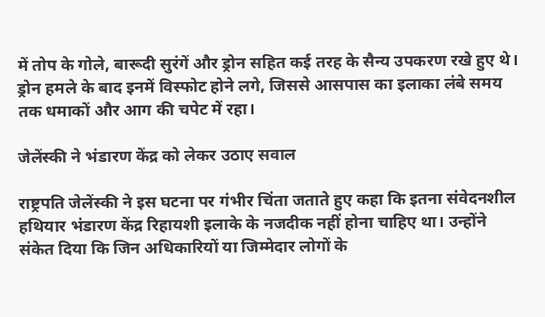में तोप के गोले, बारूदी सुरंगें और ड्रोन सहित कई तरह के सैन्य उपकरण रखे हुए थे। ड्रोन हमले के बाद इनमें विस्फोट होने लगे, जिससे आसपास का इलाका लंबे समय तक धमाकों और आग की चपेट में रहा।

जेलेंस्की ने भंडारण केंद्र को लेकर उठाए सवाल

राष्ट्रपति जेलेंस्की ने इस घटना पर गंभीर चिंता जताते हुए कहा कि इतना संवेदनशील हथियार भंडारण केंद्र रिहायशी इलाके के नजदीक नहीं होना चाहिए था। उन्होंने संकेत दिया कि जिन अधिकारियों या जिम्मेदार लोगों के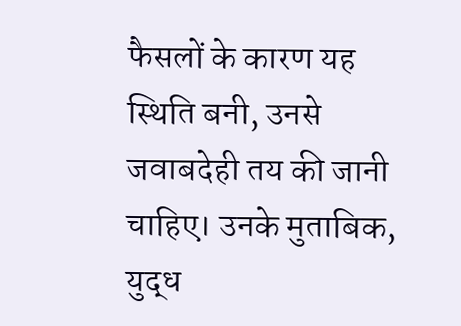फैसलों के कारण यह स्थिति बनी, उनसे जवाबदेही तय की जानी चाहिए। उनके मुताबिक, युद्ध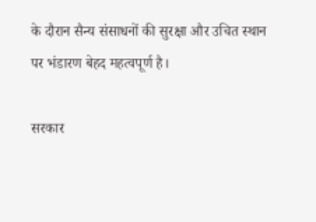के दौरान सैन्य संसाधनों की सुरक्षा और उचित स्थान पर भंडारण बेहद महत्वपूर्ण है।

सरकार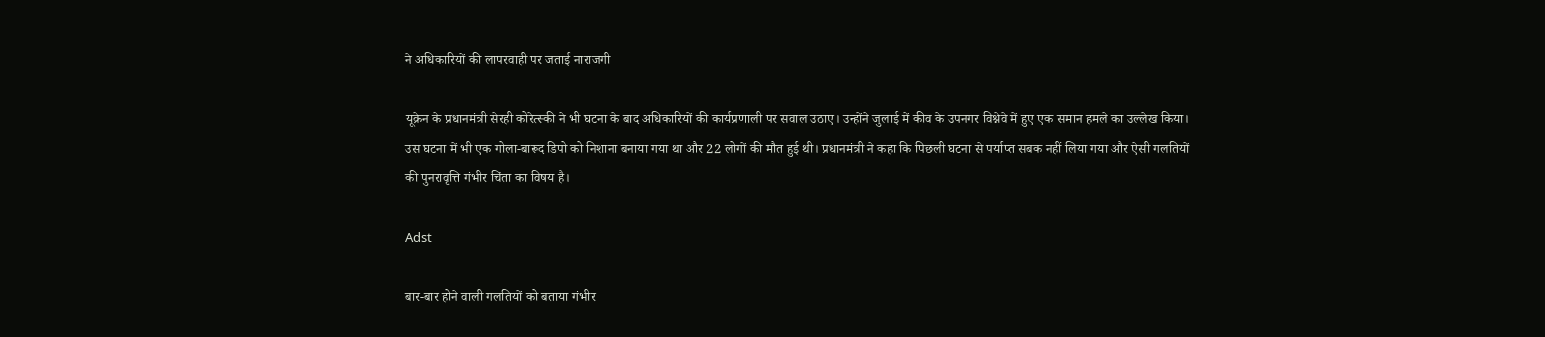ने अधिकारियों की लापरवाही पर जताई नाराजगी

यूक्रेन के प्रधानमंत्री सेरही कोरेत्स्की ने भी घटना के बाद अधिकारियों की कार्यप्रणाली पर सवाल उठाए। उन्होंने जुलाई में कीव के उपनगर विश्नेवे में हुए एक समान हमले का उल्लेख किया। उस घटना में भी एक गोला-बारूद डिपो को निशाना बनाया गया था और 22 लोगों की मौत हुई थी। प्रधानमंत्री ने कहा कि पिछली घटना से पर्याप्त सबक नहीं लिया गया और ऐसी गलतियों की पुनरावृत्ति गंभीर चिंता का विषय है।

Adst

बार-बार होने वाली गलतियों को बताया गंभीर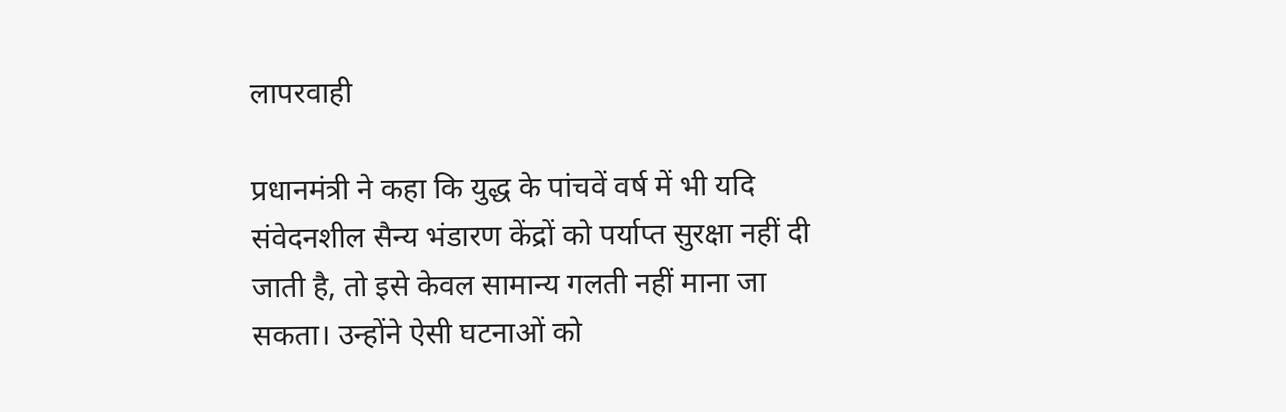लापरवाही

प्रधानमंत्री ने कहा कि युद्ध के पांचवें वर्ष में भी यदि संवेदनशील सैन्य भंडारण केंद्रों को पर्याप्त सुरक्षा नहीं दी जाती है, तो इसे केवल सामान्य गलती नहीं माना जा सकता। उन्होंने ऐसी घटनाओं को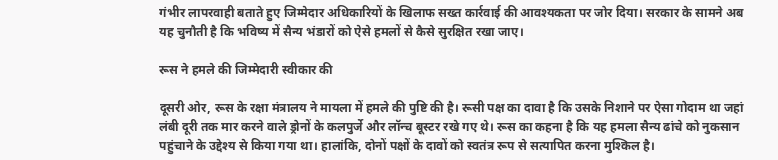गंभीर लापरवाही बताते हुए जिम्मेदार अधिकारियों के खिलाफ सख्त कार्रवाई की आवश्यकता पर जोर दिया। सरकार के सामने अब यह चुनौती है कि भविष्य में सैन्य भंडारों को ऐसे हमलों से कैसे सुरक्षित रखा जाए।

रूस ने हमले की जिम्मेदारी स्वीकार की

दूसरी ओर, रूस के रक्षा मंत्रालय ने मायला में हमले की पुष्टि की है। रूसी पक्ष का दावा है कि उसके निशाने पर ऐसा गोदाम था जहां लंबी दूरी तक मार करने वाले ड्रोनों के कलपुर्जे और लॉन्च बूस्टर रखे गए थे। रूस का कहना है कि यह हमला सैन्य ढांचे को नुकसान पहुंचाने के उद्देश्य से किया गया था। हालांकि, दोनों पक्षों के दावों को स्वतंत्र रूप से सत्यापित करना मुश्किल है।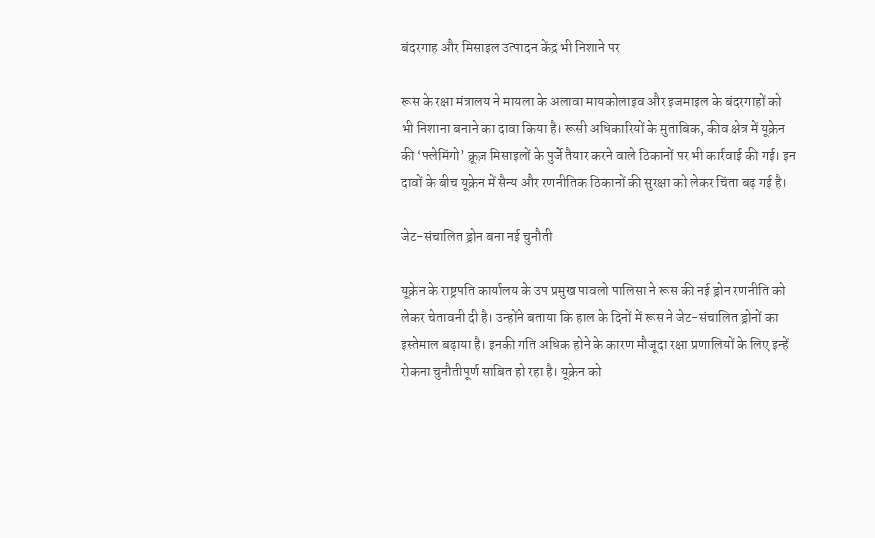बंदरगाह और मिसाइल उत्पादन केंद्र भी निशाने पर

रूस के रक्षा मंत्रालय ने मायला के अलावा मायकोलाइव और इजमाइल के बंदरगाहों को भी निशाना बनाने का दावा किया है। रूसी अधिकारियों के मुताबिक, कीव क्षेत्र में यूक्रेन की ‘फ्लेमिंगो’ क्रूज़ मिसाइलों के पुर्जे तैयार करने वाले ठिकानों पर भी कार्रवाई की गई। इन दावों के बीच यूक्रेन में सैन्य और रणनीतिक ठिकानों की सुरक्षा को लेकर चिंता बढ़ गई है।

जेट-संचालित ड्रोन बना नई चुनौती

यूक्रेन के राष्ट्रपति कार्यालय के उप प्रमुख पावलो पालिसा ने रूस की नई ड्रोन रणनीति को लेकर चेतावनी दी है। उन्होंने बताया कि हाल के दिनों में रूस ने जेट-संचालित ड्रोनों का इस्तेमाल बढ़ाया है। इनकी गति अधिक होने के कारण मौजूदा रक्षा प्रणालियों के लिए इन्हें रोकना चुनौतीपूर्ण साबित हो रहा है। यूक्रेन को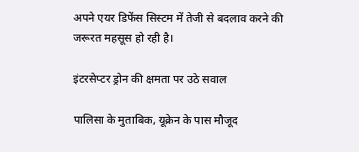अपने एयर डिफेंस सिस्टम में तेजी से बदलाव करने की जरूरत महसूस हो रही है।

इंटरसेप्टर ड्रोन की क्षमता पर उठे सवाल

पालिसा के मुताबिक, यूक्रेन के पास मौजूद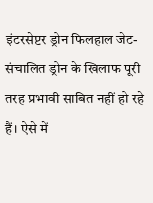इंटरसेप्टर ड्रोन फिलहाल जेट-संचालित ड्रोन के खिलाफ पूरी तरह प्रभावी साबित नहीं हो रहे हैं। ऐसे में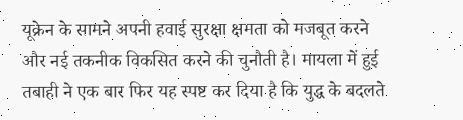यूक्रेन के सामने अपनी हवाई सुरक्षा क्षमता को मजबूत करने और नई तकनीक विकसित करने की चुनौती है। मायला में हुई तबाही ने एक बार फिर यह स्पष्ट कर दिया है कि युद्ध के बदलते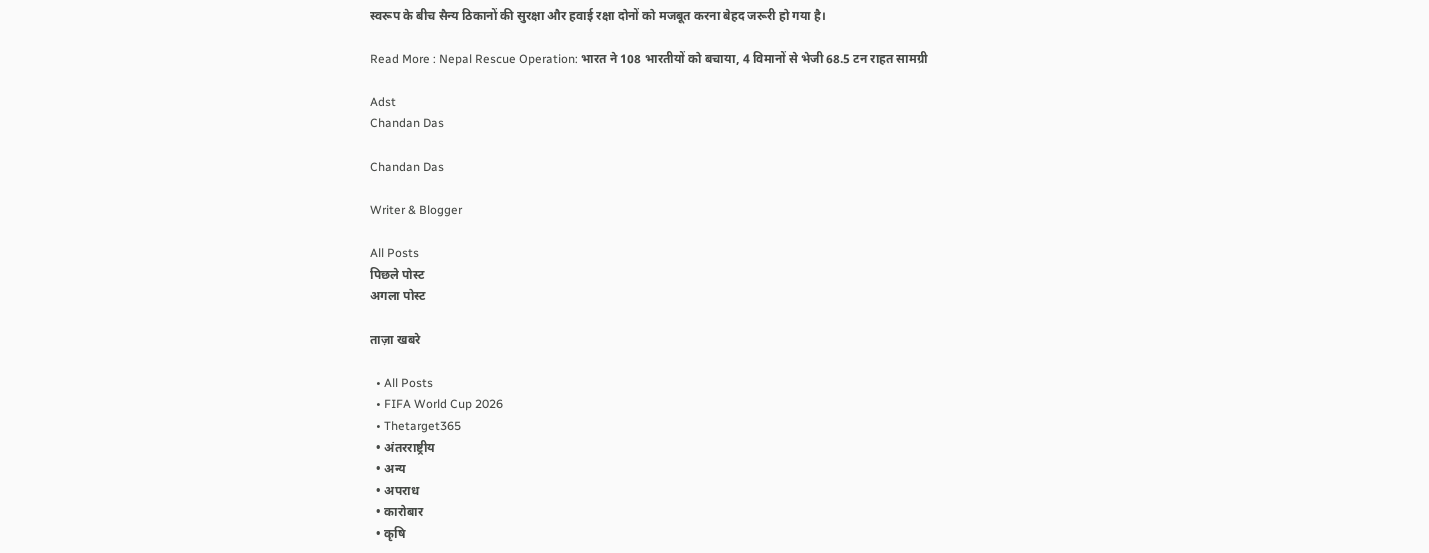स्वरूप के बीच सैन्य ठिकानों की सुरक्षा और हवाई रक्षा दोनों को मजबूत करना बेहद जरूरी हो गया है।

Read More : Nepal Rescue Operation: भारत ने 108 भारतीयों को बचाया, 4 विमानों से भेजी 68.5 टन राहत सामग्री

Adst
Chandan Das

Chandan Das

Writer & Blogger

All Posts
पिछले पोस्ट
अगला पोस्ट

ताज़ा खबरे

  • All Posts
  • FIFA World Cup 2026
  • Thetarget365
  • अंतरराष्ट्रीय
  • अन्य
  • अपराध
  • कारोबार
  • कृषि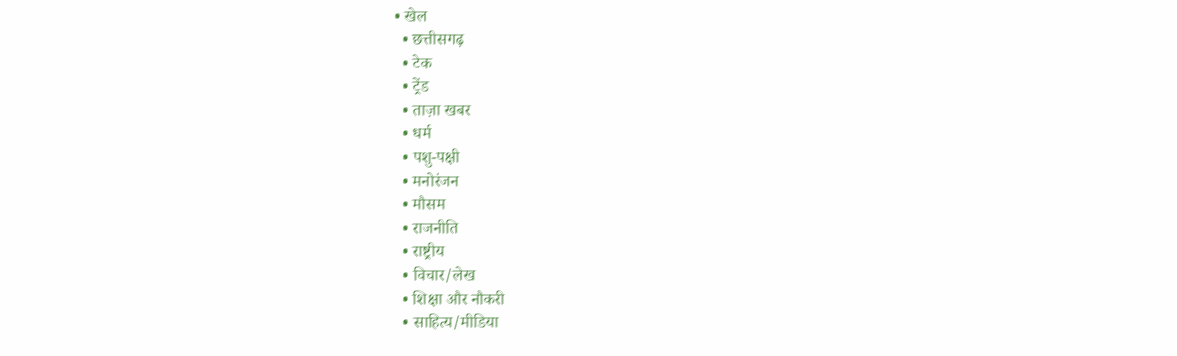• खेल
  • छत्तीसगढ़
  • टेक
  • ट्रेंड
  • ताज़ा खबर
  • धर्म
  • पशु-पक्षी
  • मनोरंजन
  • मौसम
  • राजनीति
  • राष्ट्रीय
  • विचार/लेख
  • शिक्षा और नौकरी
  • साहित्य/मीडिया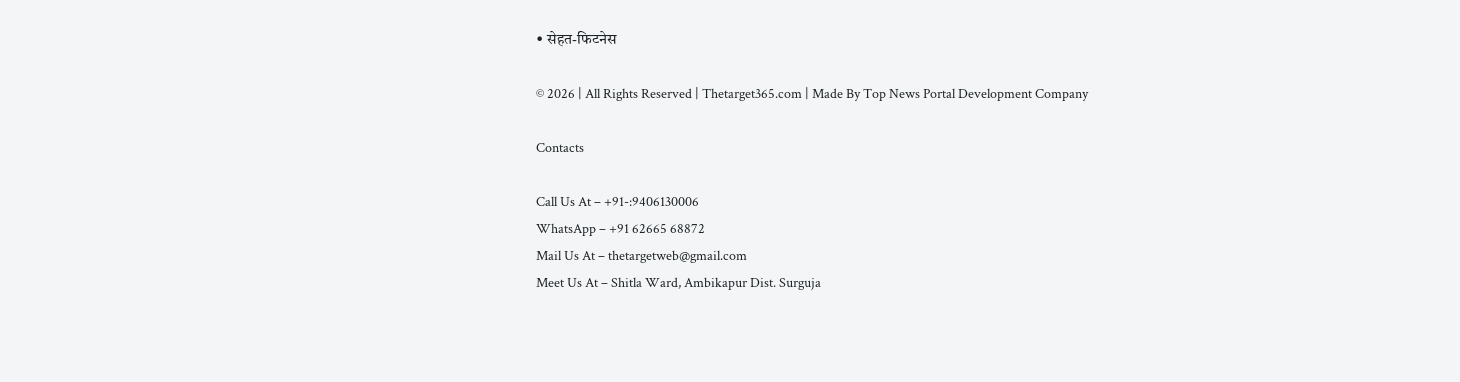• सेहत-फिटनेस

© 2026 | All Rights Reserved | Thetarget365.com | Made By Top News Portal Development Company

Contacts

Call Us At – +91-:9406130006
WhatsApp – +91 62665 68872
Mail Us At – thetargetweb@gmail.com
Meet Us At – Shitla Ward, Ambikapur Dist. Surguja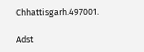Chhattisgarh.497001.

Adst